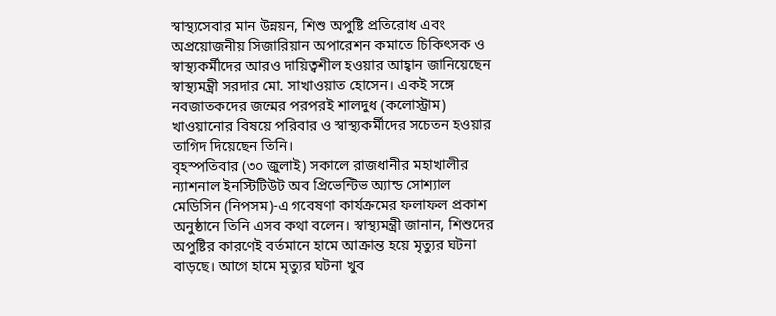স্বাস্থ্যসেবার মান উন্নয়ন, শিশু অপুষ্টি প্রতিরোধ এবং অপ্রয়োজনীয় সিজারিয়ান অপারেশন কমাতে চিকিৎসক ও স্বাস্থ্যকর্মীদের আরও দায়িত্বশীল হওয়ার আহ্বান জানিয়েছেন স্বাস্থ্যমন্ত্রী সরদার মো. সাখাওয়াত হোসেন। একই সঙ্গে নবজাতকদের জন্মের পরপরই শালদুধ (কলোস্ট্রাম) খাওয়ানোর বিষয়ে পরিবার ও স্বাস্থ্যকর্মীদের সচেতন হওয়ার তাগিদ দিয়েছেন তিনি।
বৃহস্পতিবার (৩০ জুলাই) সকালে রাজধানীর মহাখালীর ন্যাশনাল ইনস্টিটিউট অব প্রিভেন্টিভ অ্যান্ড সোশ্যাল মেডিসিন (নিপসম)-এ গবেষণা কার্যক্রমের ফলাফল প্রকাশ অনুষ্ঠানে তিনি এসব কথা বলেন। স্বাস্থ্যমন্ত্রী জানান, শিশুদের অপুষ্টির কারণেই বর্তমানে হামে আক্রান্ত হয়ে মৃত্যুর ঘটনা বাড়ছে। আগে হামে মৃত্যুর ঘটনা খুব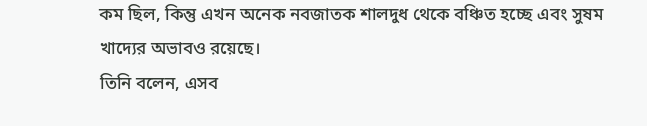কম ছিল, কিন্তু এখন অনেক নবজাতক শালদুধ থেকে বঞ্চিত হচ্ছে এবং সুষম খাদ্যের অভাবও রয়েছে।
তিনি বলেন, এসব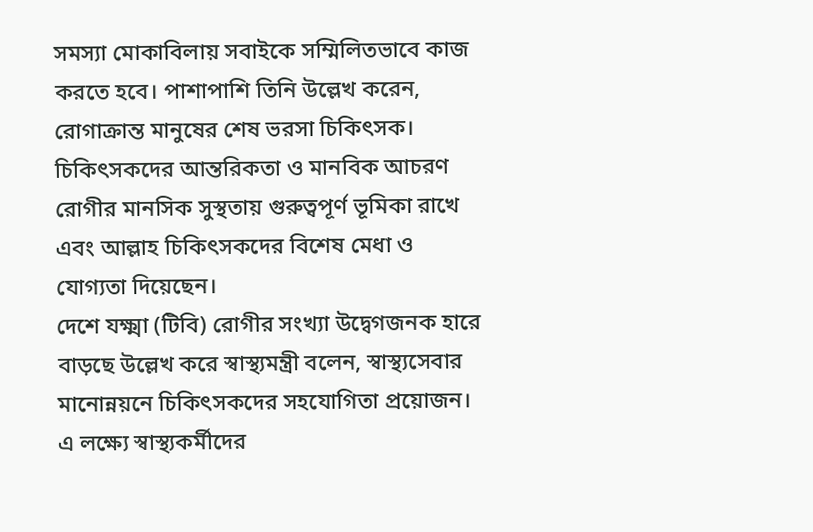সমস্যা মোকাবিলায় সবাইকে সম্মিলিতভাবে কাজ করতে হবে। পাশাপাশি তিনি উল্লেখ করেন, রোগাক্রান্ত মানুষের শেষ ভরসা চিকিৎসক। চিকিৎসকদের আন্তরিকতা ও মানবিক আচরণ রোগীর মানসিক সুস্থতায় গুরুত্বপূর্ণ ভূমিকা রাখে এবং আল্লাহ চিকিৎসকদের বিশেষ মেধা ও যোগ্যতা দিয়েছেন।
দেশে যক্ষ্মা (টিবি) রোগীর সংখ্যা উদ্বেগজনক হারে বাড়ছে উল্লেখ করে স্বাস্থ্যমন্ত্রী বলেন, স্বাস্থ্যসেবার মানোন্নয়নে চিকিৎসকদের সহযোগিতা প্রয়োজন। এ লক্ষ্যে স্বাস্থ্যকর্মীদের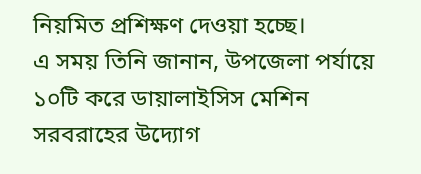নিয়মিত প্রশিক্ষণ দেওয়া হচ্ছে।
এ সময় তিনি জানান, উপজেলা পর্যায়ে ১০টি করে ডায়ালাইসিস মেশিন সরবরাহের উদ্যোগ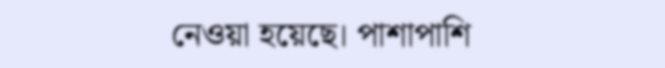নেওয়া হয়েছে। পাশাপাশি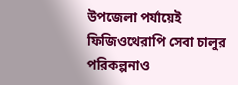উপজেলা পর্যায়েই ফিজিওথেরাপি সেবা চালুর পরিকল্পনাও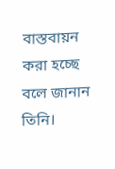বাস্তবায়ন করা হচ্ছে বলে জানান তিনি।